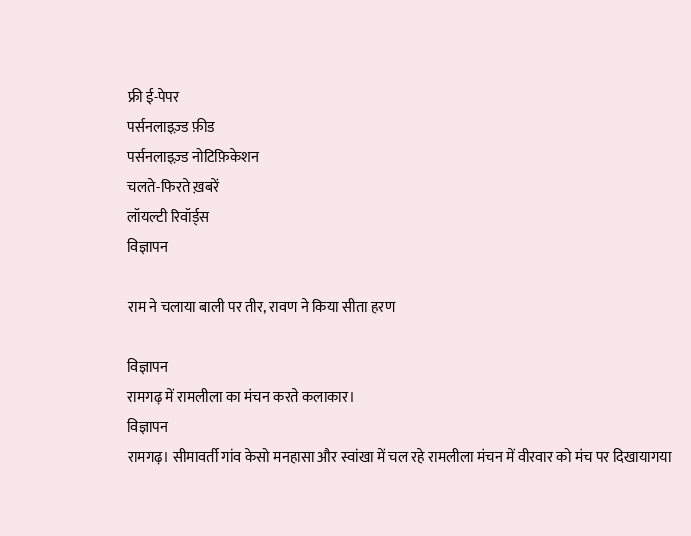फ्री ई-पेपर
पर्सनलाइज़्ड फ़ीड
पर्सनलाइज़्ड नोटिफ़िकेशन
चलते-फिरते ख़बरें
लॉयल्टी रिवॉर्ड्स
विज्ञापन

राम ने चलाया बाली पर तीर, रावण ने किया सीता हरण

विज्ञापन
रामगढ़ में रामलीला का मंचन करते कलाकार।
विज्ञापन
रामगढ़। सीमावर्ती गांव केसो मनहासा और स्वांखा में चल रहे रामलीला मंचन में वीरवार को मंच पर दिखायागया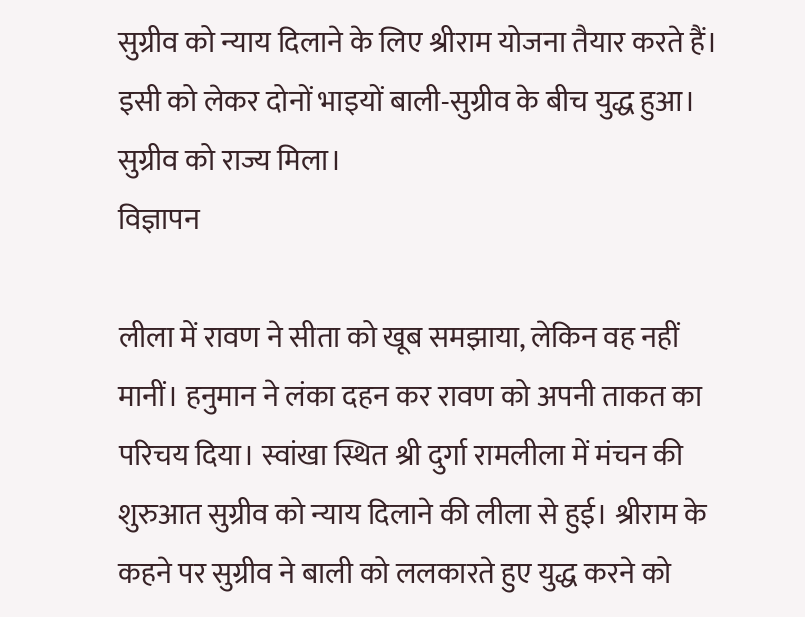सुग्रीव को न्याय दिलाने के लिए श्रीराम योजना तैयार करते हैं। इसी को लेकर दोनों भाइयों बाली-सुग्रीव के बीच युद्ध हुआ। सुग्रीव को राज्य मिला।
विज्ञापन

लीला में रावण ने सीता को खूब समझाया, लेकिन वह नहीं मानीं। हनुमान ने लंका दहन कर रावण को अपनी ताकत का परिचय दिया। स्वांखा स्थित श्री दुर्गा रामलीला में मंचन की शुरुआत सुग्रीव को न्याय दिलाने की लीला से हुई। श्रीराम के कहने पर सुग्रीव ने बाली को ललकारते हुए युद्ध करने को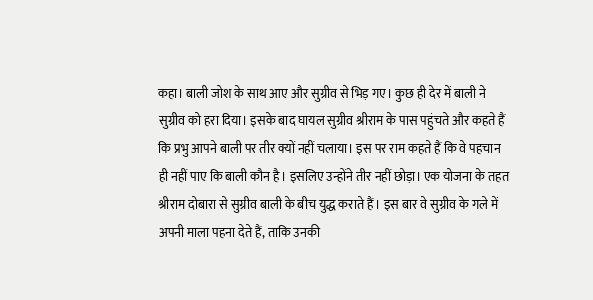कहा। बाली जोश के साथ आए और सुग्रीव से भिड़ गए। कुछ ही देर में बाली ने सुग्रीव को हरा दिया। इसके बाद घायल सुग्रीव श्रीराम के पास पहुंचते और कहते हैं कि प्रभु आपने बाली पर तीर क्यों नहीं चलाया। इस पर राम कहते हैं कि वे पहचान ही नहीं पाए कि बाली कौन है। इसलिए उन्होंने तीर नहीं छोड़ा। एक योजना के तहत श्रीराम दोबारा से सुग्रीव बाली के बीच युद्ध कराते हैं। इस बार वे सुग्रीव के गले में अपनी माला पहना देते हैं, ताकि उनकी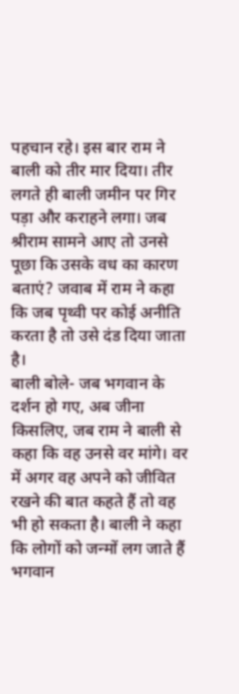पहचान रहे। इस बार राम ने बाली को तीर मार दिया। तीर लगते ही बाली जमीन पर गिर पड़ा और कराहने लगा। जब श्रीराम सामने आए तो उनसे पूछा कि उसके वध का कारण बताएं? जवाब में राम ने कहा कि जब पृथ्वी पर कोई अनीति करता है तो उसे दंड दिया जाता है।
बाली बोले- जब भगवान के दर्शन हो गए, अब जीना किसलिए, जब राम ने बाली से कहा कि वह उनसे वर मांगे। वर में अगर वह अपने को जीवित रखने की बात कहते हैं तो वह भी हो सकता है। बाली ने कहा कि लोगों को जन्मों लग जाते हैं भगवान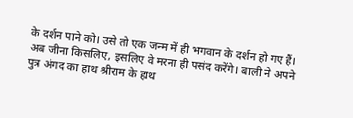के दर्शन पाने को। उसे तो एक जन्म में ही भगवान के दर्शन हो गए हैं। अब जीना किसलिए, इसलिए वे मरना ही पसंद करेंगे। बाली ने अपने पुत्र अंगद का हाथ श्रीराम के हाथ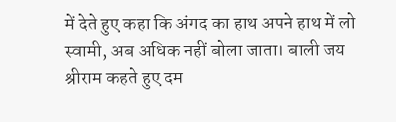में देते हुए कहा कि अंगद का हाथ अपने हाथ में लो स्वामी, अब अधिक नहीं बोला जाता। बाली जय श्रीराम कहते हुए दम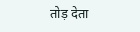तोड़ देता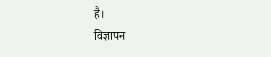है।
विज्ञापन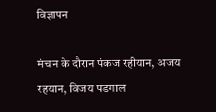विज्ञापन

मंचन के दौरान पंकज रहीयान, अजय रहयान, विजय पडगाल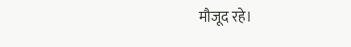मौजूद रहे।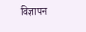विज्ञापन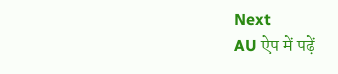Next
AU ऐप में पढ़ें